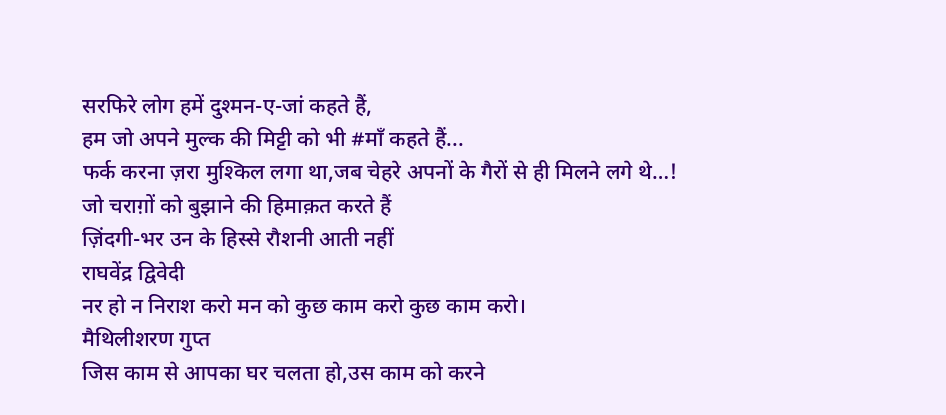सरफिरे लोग हमें दुश्मन-ए-जां कहते हैं,
हम जो अपने मुल्क की मिट्टी को भी #माँ कहते हैं...
फर्क करना ज़रा मुश्किल लगा था,जब चेहरे अपनों के गैरों से ही मिलने लगे थे…!
जो चराग़ों को बुझाने की हिमाक़त करते हैं
ज़िंदगी-भर उन के हिस्से रौशनी आती नहीं
राघवेंद्र द्विवेदी
नर हो न निराश करो मन को कुछ काम करो कुछ काम करो।
मैथिलीशरण गुप्त
जिस काम से आपका घर चलता हो,उस काम को करने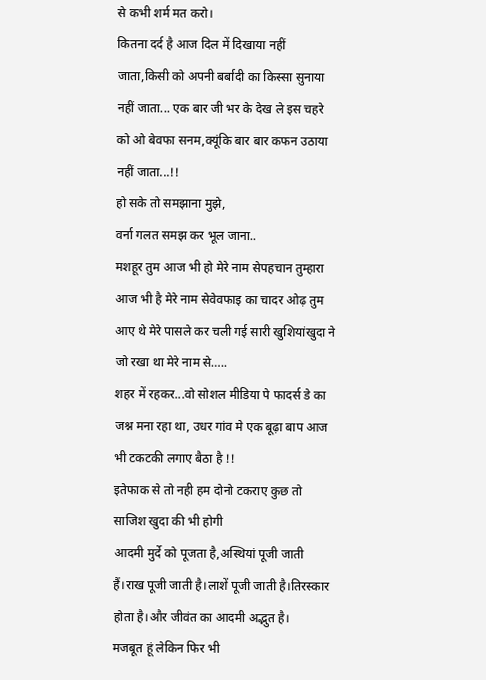से कभी शर्म मत करो।
कितना दर्द है आज दिल में दिखाया नहीं जाता,किसी को अपनी बर्बादी का किस्सा सुनाया नहीं जाता... एक बार जी भर के देख ले इस चहरे को ओ बेवफा सनम,क्यूंकि बार बार कफन उठाया नहीं जाता...!!
हो सके तो समझाना मुझे,
वर्ना गलत समझ कर भूल जाना..
मशहूर तुम आज भी हो मेरे नाम सेपहचान तुम्हारा आज भी है मेरे नाम सेवेवफाइ का चादर ओढ़ तुम आए थे मेरे पासले कर चली गई सारी खुशियांखुदा ने जो रखा था मेरे नाम से…..
शहर में रहकर...वो सोशल मीडिया पे फादर्स डे का जश्न मना रहा था, उधर गांव मे एक बूढ़ा बाप आज भी टकटकी लगाए बैठा है !!
इतेफाक से तो नही हम दोनो टकराए कुछ तो साजिश खुदा की भी होगी
आदमी मुर्दे को पूजता है,अस्थियां पूजी जाती हैं।राख पूजी जाती है।लाशें पूजी जाती है।तिरस्कार होता है।और जीवंत का आदमी अद्भुत है।
मजबूत हूं लेकिन फिर भी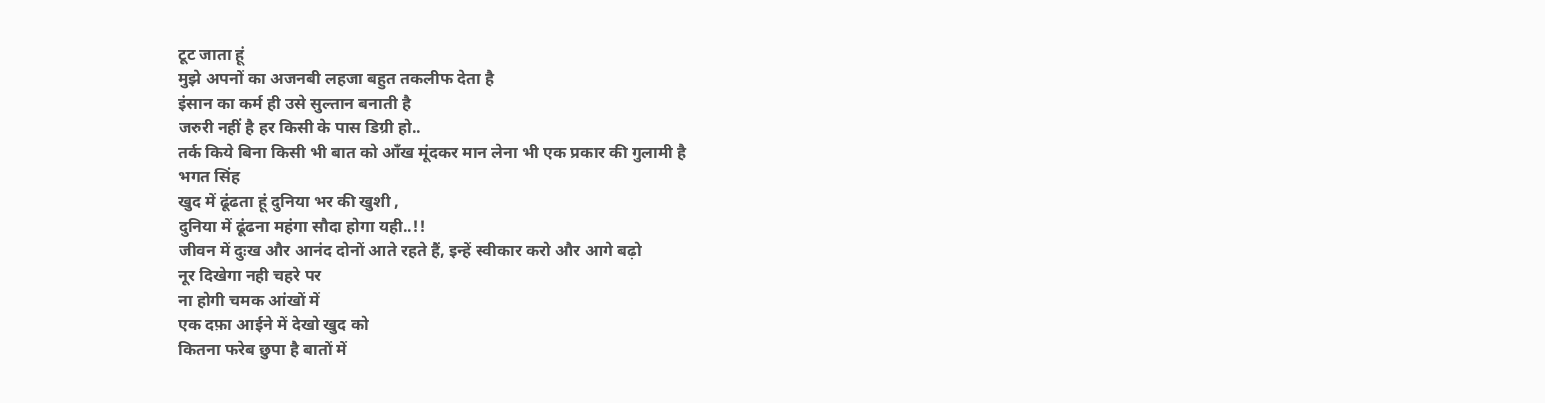टूट जाता हूं
मुझे अपनों का अजनबी लहजा बहुत तकलीफ देता है
इंसान का कर्म ही उसे सुल्तान बनाती है
जरुरी नहीं है हर किसी के पास डिग्री हो..
तर्क किये बिना किसी भी बात को आँख मूंदकर मान लेना भी एक प्रकार की गुलामी है
भगत सिंह
खुद में ढूंढता हूं दुनिया भर की खुशी ,
दुनिया में ढूंढना महंगा सौदा होगा यही..!!
जीवन में दुःख और आनंद दोनों आते रहते हैं, इन्हें स्वीकार करो और आगे बढ़ो
नूर दिखेगा नही चहरे पर
ना होगी चमक आंखों में
एक दफ़ा आईने में देखो खुद को
कितना फरेब छुपा है बातों में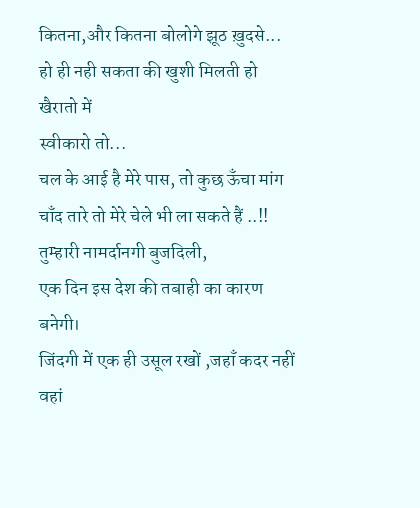कितना,और कितना बोलोगे झूठ ख़ुदसे...
हो ही नही सकता की खुशी मिलती हो खैरातो में
स्वीकारो तो...
चल के आई है मेरे पास, तो कुछ ऊँचा मांग
चाँद तारे तो मेरे चेले भी ला सकते हैं ..!!
तुम्हारी नामर्दानगी बुजदिली,
एक दिन इस देश की तबाही का कारण बनेगी।
जिंदगी में एक ही उसूल रखों ,जहाँ कदर नहीं वहां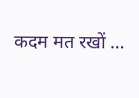कदम मत रखों …